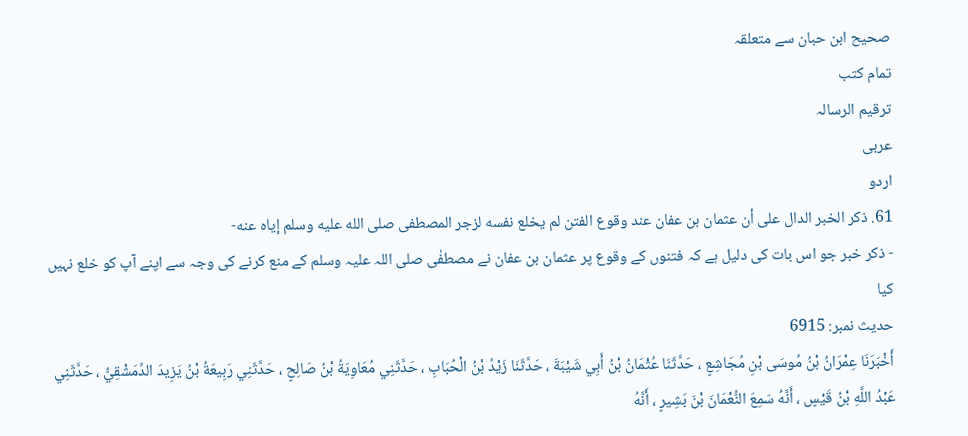صحیح ابن حبان سے متعلقہ
تمام کتب
ترقيم الرسالہ
عربی
اردو
61. ذكر الخبر الدال على أن عثمان بن عفان عند وقوع الفتن لم يخلع نفسه لزجر المصطفى صلى الله عليه وسلم إياه عنه-
- ذکر خبر جو اس بات کی دلیل ہے کہ فتنوں کے وقوع پر عثمان بن عفان نے مصطفٰی صلی اللہ علیہ وسلم کے منع کرنے کی وجہ سے اپنے آپ کو خلع نہیں کیا
حدیث نمبر: 6915
أَخْبَرَنَا عِمْرَانُ بْنُ مُوسَى بْنِ مُجَاشِعٍ ، حَدَّثَنَا عُثْمَانُ بْنُ أَبِي شَيْبَةَ ، حَدَّثَنَا زَيْدُ بْنُ الْحُبَابِ ، حَدَّثَنِي مُعَاوِيَةُ بْنُ صَالِحٍ ، حَدَّثَنِي رَبِيعَةُ بْنُ يَزِيدَ الدِّمَشْقِيُّ ، حَدَّثَنِي عَبْدُ اللَّهِ بْنُ قَيْسٍ ، أَنَّهُ سَمِعَ النُّعْمَانَ بْنَ بَشِيرٍ ، أَنَّهُ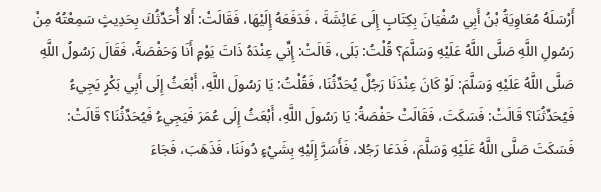أَرْسَلَهُ مُعَاوِيَةُ بْنُ أَبِي سُفْيَانَ بِكِتَابٍ إِلَى عَائِشَةَ ، فَدَفَعَهُ إِلَيْهَا، فَقَالَتْ: أَلا أُحَدِّثُكَ بِحَدِيثٍ سَمِعْتُهُ مِنْ رَسُولِ اللَّهِ صَلَّى اللَّهُ عَلَيْهِ وَسَلَّمَ؟ قُلْتُ: بَلَى، قَالَتْ: إِنِّي عِنْدَهُ ذَاتَ يَوْمٍ أَنَا وَحَفْصَةُ، فَقَالَ رَسُولُ اللَّهِ صَلَّى اللَّهُ عَلَيْهِ وَسَلَّمَ: لَوْ كَانَ عِنْدَنَا رَجُلٌ يُحَدِّثُنَا، فَقُلْتُ: يَا رَسُولَ اللَّهِ، أَبْعَثُ إِلَى أَبِي بَكْرٍ يَجِيءُ فَيُحَدِّثُنَا؟ قَالَتْ: فَسَكَتَ، فَقَالَتْ حَفْصَةُ: يَا رَسُولَ اللَّهِ، أَبْعَثُ إِلَى عُمَرَ فَيَجِيءُ فَيُحَدِّثُنَا؟ قَالَتْ: فَسَكَتَ صَلَّى اللَّهُ عَلَيْهِ وَسَلَّمَ، فَدَعَا رَجُلا، فَأَسَرَّ إِلَيْهِ بِشَيْءٍ دُونَنَا، فَذَهَبَ، فَجَاءَ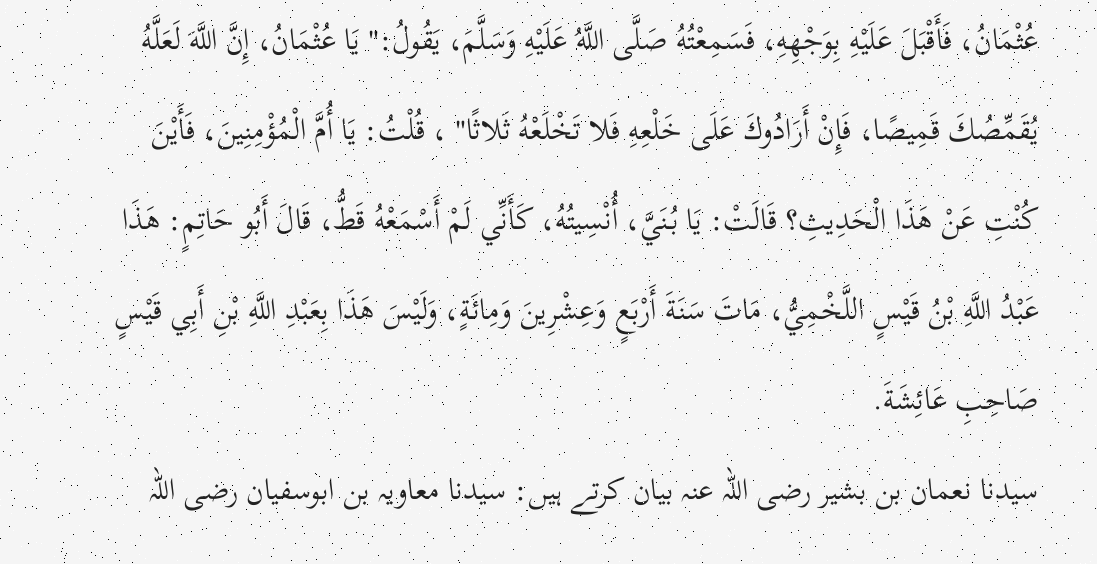عُثْمَانُ، فَأَقْبَلَ عَلَيْهِ بِوَجْهِهِ، فَسَمِعْتُهُ صَلَّى اللَّهُ عَلَيْهِ وَسَلَّمَ، يَقُولُ:" يَا عُثْمَانُ، إِنَّ اللَّهَ لَعَلَّهُ يُقَمِّصُكَ قَمِيصًا، فَإِنْ أَرَادُوكَ عَلَى خَلْعِهِ فَلا تَخْلَعْهُ ثَلاثًا" ، قُلْتُ: يَا أُمَّ الْمُؤْمِنِينَ، فَأَيْنَ كُنْتِ عَنْ هَذَا الْحَدِيثِ؟ قَالَتْ: يَا بُنَيَّ، أُنْسِيتُهُ، كَأَنِّي لَمْ أَسْمَعْهُ قَطُّ، قَالَ أَبُو حَاتِمٍ: هَذَا عَبْدُ اللَّهِ بْنُ قَيْسٍ اللَّخْمِيُّ، مَاتَ سَنَةَ أَرْبَعٍ وَعِشْرِينَ وَمِائَةٍ، وَلَيْسَ هَذَا بِعَبْدِ اللَّهِ بْنِ أَبِي قَيْسٍ صَاحِبِ عَائِشَةَ.
سیدنا نعمان بن بشیر رضی اللہ عنہ بیان کرتے ہیں: سیدنا معاویہ بن ابوسفیان رضی اللہ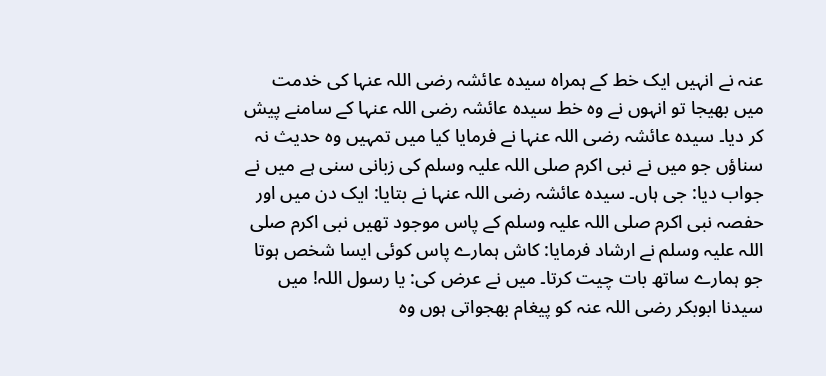عنہ نے انہیں ایک خط کے ہمراہ سیدہ عائشہ رضی اللہ عنہا کی خدمت میں بھیجا تو انہوں نے وہ خط سیدہ عائشہ رضی اللہ عنہا کے سامنے پیش کر دیا۔ سیدہ عائشہ رضی اللہ عنہا نے فرمایا کیا میں تمہیں وہ حدیث نہ سناؤں جو میں نے نبی اکرم صلی اللہ علیہ وسلم کی زبانی سنی ہے میں نے جواب دیا: جی ہاں۔ سیدہ عائشہ رضی اللہ عنہا نے بتایا: ایک دن میں اور حفصہ نبی اکرم صلی اللہ علیہ وسلم کے پاس موجود تھیں نبی اکرم صلی اللہ علیہ وسلم نے ارشاد فرمایا: کاش ہمارے پاس کوئی ایسا شخص ہوتا جو ہمارے ساتھ بات چیت کرتا۔ میں نے عرض کی: یا رسول اللہ! میں سیدنا ابوبکر رضی اللہ عنہ کو پیغام بھجواتی ہوں وہ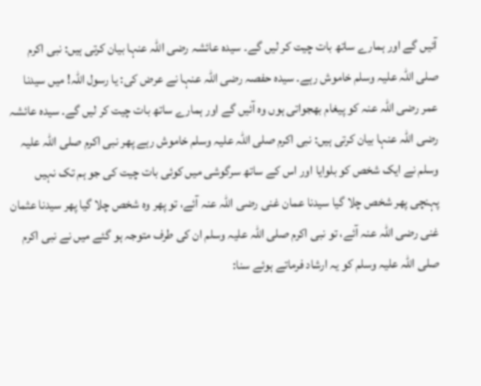آئیں گے اور ہمارے ساتھ بات چیت کر لیں گے۔ سیدہ عائشہ رضی اللہ عنہا بیان کرتی ہیں: نبی اکرم صلی اللہ علیہ وسلم خاموش رہے۔ سیدہ حفصہ رضی اللہ عنہا نے عرض کی: یا رسول اللہ! میں سیدنا عمر رضی اللہ عنہ کو پیغام بھجواتی ہوں وہ آئیں گے اور ہمارے ساتھ بات چیت کر لیں گے۔ سیدہ عائشہ رضی اللہ عنہا بیان کرتی ہیں: نبی اکرم صلی اللہ علیہ وسلم خاموش رہے پھر نبی اکرم صلی اللہ علیہ وسلم نے ایک شخص کو بلوایا اور اس کے ساتھ سرگوشی میں کوئی بات چیت کی جو ہم تک نہیں پہنچی پھر شخص چلا گیا سیدنا عمان غنی رضی اللہ عنہ آئے، تو پھر وہ شخص چلا گیا پھر سیدنا عثمان غنی رضی اللہ عنہ آئے، تو نبی اکرم صلی اللہ علیہ وسلم ان کی طرف متوجہ ہو گئے میں نے نبی اکرم صلی اللہ علیہ وسلم کو یہ ارشاد فرماتے ہوئے سنا: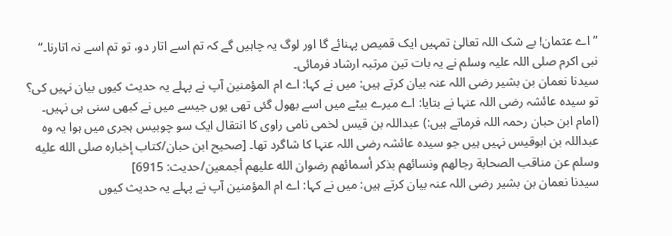”اے عثمان! بے شک اللہ تعالیٰ تمہیں ایک قمیص پہنائے گا اور لوگ یہ چاہیں گے کہ تم اسے اتار دو، تو تم اسے نہ اتارنا۔“ نبی اکرم صلی اللہ علیہ وسلم نے یہ بات تین مرتبہ ارشاد فرمائی۔
سیدنا نعمان بن بشیر رضی اللہ عنہ بیان کرتے ہیں: میں نے کہا: اے ام المؤمنین آپ نے پہلے یہ حدیث کیوں بیان نہیں کی؟ تو سیدہ عائشہ رضی اللہ عنہا نے بتایا: اے میرے بیٹے میں اسے بھول گئی تھی یوں جیسے میں نے کبھی سنی ہی نہیں۔
(امام ابن حبان رحمہ اللہ فرماتے ہیں:) عبداللہ بن قیس لخمی نامی راوی کا انتقال ایک سو چوبیس ہجری میں ہوا یہ وہ عبداللہ بن ابوقیس نہیں ہیں جو سیدہ عائشہ رضی اللہ عنہا کا شاگرد تھا۔ [صحیح ابن حبان/كتاب إخباره صلى الله عليه وسلم عن مناقب الصحابة رجالهم ونسائهم بذكر أسمائهم رضوان الله عليهم أجمعين/حدیث: 6915]
سیدنا نعمان بن بشیر رضی اللہ عنہ بیان کرتے ہیں: میں نے کہا: اے ام المؤمنین آپ نے پہلے یہ حدیث کیوں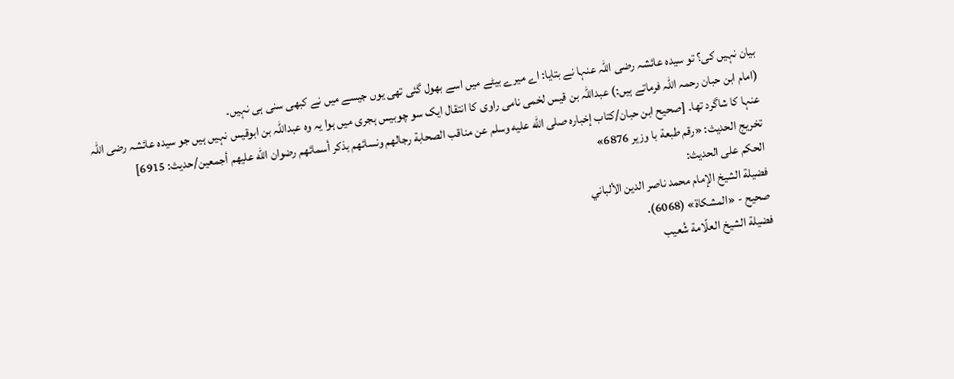بیان نہیں کی؟ تو سیدہ عائشہ رضی اللہ عنہا نے بتایا: اے میرے بیٹے میں اسے بھول گئی تھی یوں جیسے میں نے کبھی سنی ہی نہیں۔
(امام ابن حبان رحمہ اللہ فرماتے ہیں:) عبداللہ بن قیس لخمی نامی راوی کا انتقال ایک سو چوبیس ہجری میں ہوا یہ وہ عبداللہ بن ابوقیس نہیں ہیں جو سیدہ عائشہ رضی اللہ عنہا کا شاگرد تھا۔ [صحیح ابن حبان/كتاب إخباره صلى الله عليه وسلم عن مناقب الصحابة رجالهم ونسائهم بذكر أسمائهم رضوان الله عليهم أجمعين/حدیث: 6915]
تخریج الحدیث: «رقم طبعة با وزير 6876»
الحكم على الحديث:
فضيلة الشيخ الإمام محمد ناصر الدين الألباني
صحيح - «المشكاة» (6068).
فضيلة الشيخ العلّامة شُعيب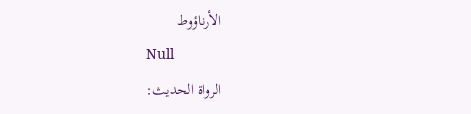الأرناؤوط
Null
الرواة الحديث: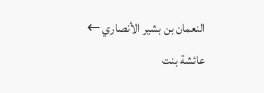النعمان بن بشير الأنصاري ← عائشة بنت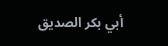أبي بكر الصديق